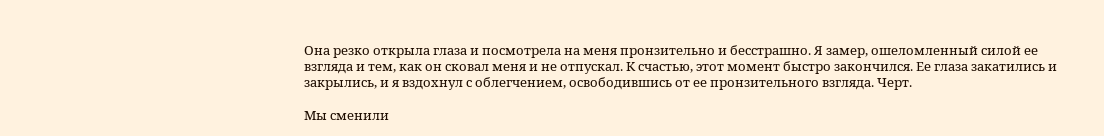Она резко открыла глаза и посмотрела на меня пронзительно и бесстрашно. Я замер, ошеломленный силой ее взгляда и тем, как он сковал меня и не отпускал. К счастью, этот момент быстро закончился. Ее глаза закатились и закрылись, и я вздохнул с облегчением, освободившись от ее пронзительного взгляда. Черт.

Мы сменили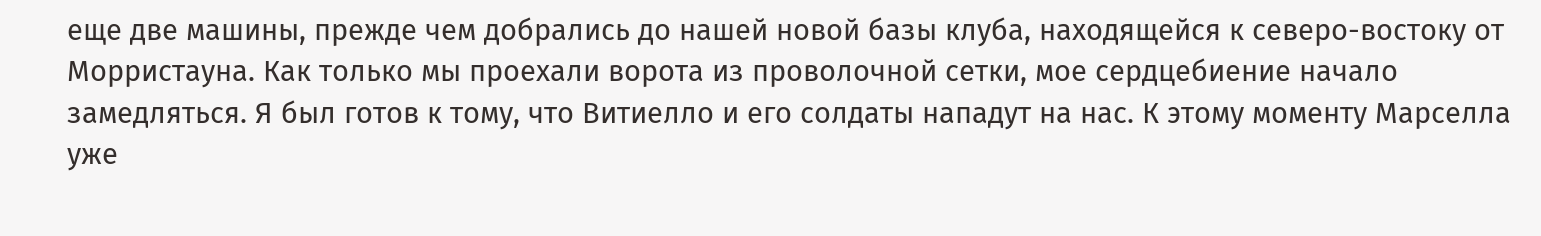еще две машины, прежде чем добрались до нашей новой базы клуба, находящейся к северо-востоку от Морристауна. Как только мы проехали ворота из проволочной сетки, мое сердцебиение начало замедляться. Я был готов к тому, что Витиелло и его солдаты нападут на нас. К этому моменту Марселла уже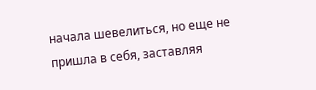начала шевелиться, но еще не пришла в себя, заставляя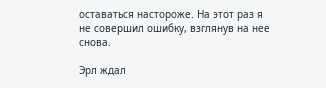оставаться настороже. На этот раз я не совершил ошибку, взглянув на нее снова.

Эрл ждал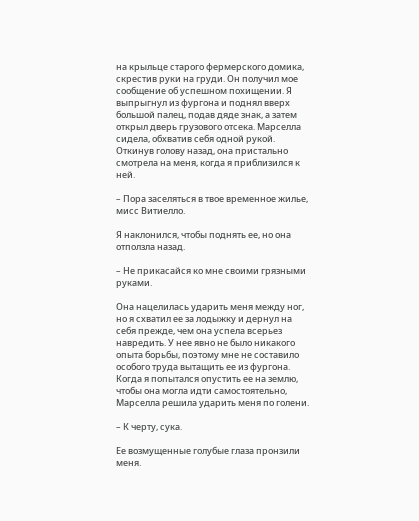на крыльце старого фермерского домика, скрестив руки на груди. Он получил мое сообщение об успешном похищении. Я выпрыгнул из фургона и поднял вверх большой палец, подав дяде знак, а затем открыл дверь грузового отсека. Марселла сидела, обхватив себя одной рукой. Откинув голову назад, она пристально смотрела на меня, когда я приблизился к ней.

– Пора заселяться в твое временное жилье, мисс Витиелло.

Я наклонился, чтобы поднять ее, но она отползла назад.

– Не прикасайся ко мне своими грязными руками.

Она нацелилась ударить меня между ног, но я схватил ее за лодыжку и дернул на себя прежде, чем она успела всерьез навредить. У нее явно не было никакого опыта борьбы, поэтому мне не составило особого труда вытащить ее из фургона. Когда я попытался опустить ее на землю, чтобы она могла идти самостоятельно, Марселла решила ударить меня по голени.

– К черту, сука.

Ее возмущенные голубые глаза пронзили меня.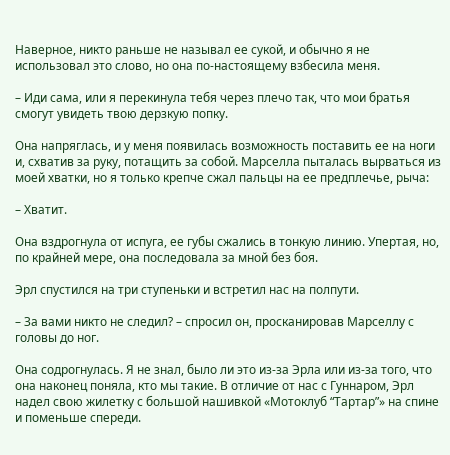Наверное, никто раньше не называл ее сукой, и обычно я не использовал это слово, но она по-настоящему взбесила меня.

– Иди сама, или я перекинула тебя через плечо так, что мои братья смогут увидеть твою дерзкую попку.

Она напряглась, и у меня появилась возможность поставить ее на ноги и, схватив за руку, потащить за собой. Марселла пыталась вырваться из моей хватки, но я только крепче сжал пальцы на ее предплечье, рыча:

– Хватит.

Она вздрогнула от испуга, ее губы сжались в тонкую линию. Упертая, но, по крайней мере, она последовала за мной без боя.

Эрл спустился на три ступеньки и встретил нас на полпути.

– За вами никто не следил? – спросил он, просканировав Марселлу с головы до ног.

Она содрогнулась. Я не знал, было ли это из-за Эрла или из-за того, что она наконец поняла, кто мы такие. В отличие от нас с Гуннаром, Эрл надел свою жилетку с большой нашивкой «Мотоклуб “Тартар”» на спине и поменьше спереди.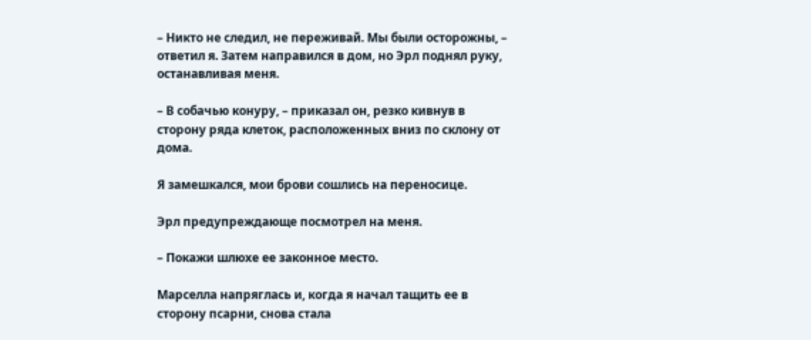– Никто не следил, не переживай. Мы были осторожны, – ответил я. Затем направился в дом, но Эрл поднял руку, останавливая меня.

– В собачью конуру, – приказал он, резко кивнув в сторону ряда клеток, расположенных вниз по склону от дома.

Я замешкался, мои брови сошлись на переносице.

Эрл предупреждающе посмотрел на меня.

– Покажи шлюхе ее законное место.

Марселла напряглась и, когда я начал тащить ее в сторону псарни, снова стала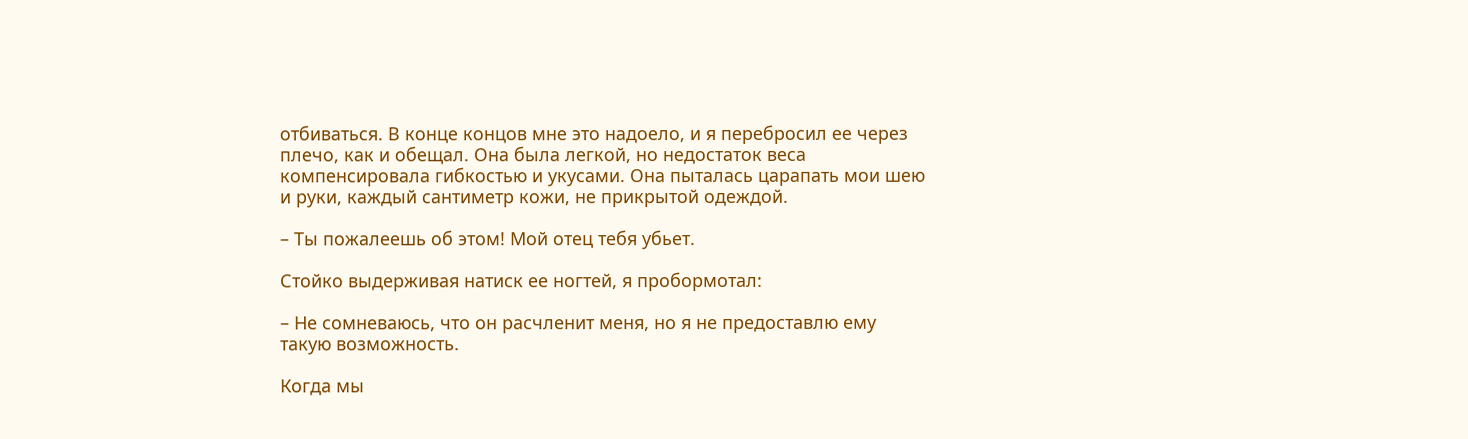отбиваться. В конце концов мне это надоело, и я перебросил ее через плечо, как и обещал. Она была легкой, но недостаток веса компенсировала гибкостью и укусами. Она пыталась царапать мои шею и руки, каждый сантиметр кожи, не прикрытой одеждой.

– Ты пожалеешь об этом! Мой отец тебя убьет.

Стойко выдерживая натиск ее ногтей, я пробормотал:

– Не сомневаюсь, что он расчленит меня, но я не предоставлю ему такую возможность.

Когда мы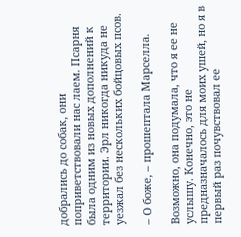добрались до собак, они поприветствовали нас лаем. Псарня была одним из новых дополнений к территории. Эрл никогда никуда не уезжал без нескольких бойцовых псов.

– О боже, – прошептала Марселла.

Возможно, она подумала, что я ее не услышу. Конечно, это не предназначалось для моих ушей, но я в первый раз почувствовал ее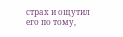страх и ощутил его по тому,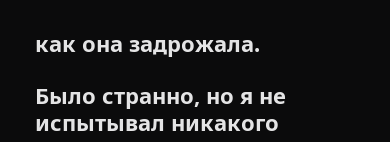как она задрожала.

Было странно, но я не испытывал никакого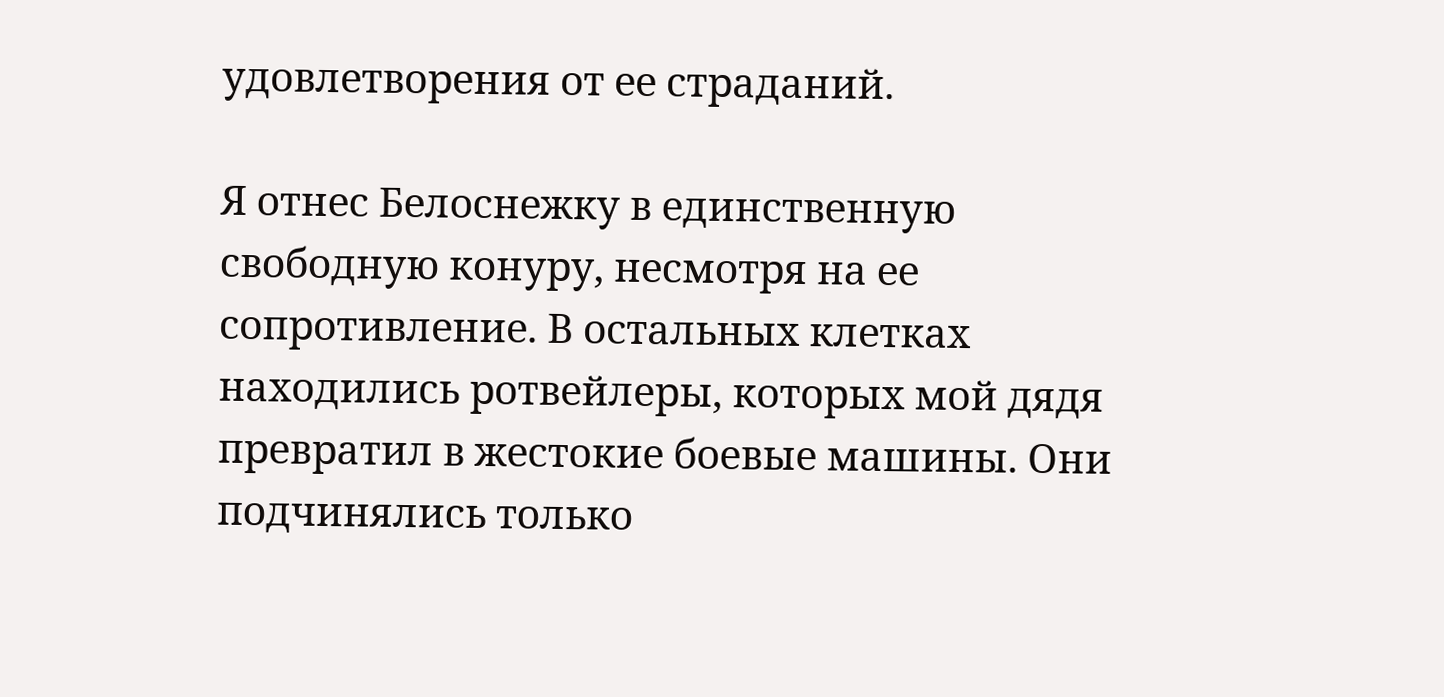удовлетворения от ее страданий.

Я отнес Белоснежку в единственную свободную конуру, несмотря на ее сопротивление. В остальных клетках находились ротвейлеры, которых мой дядя превратил в жестокие боевые машины. Они подчинялись только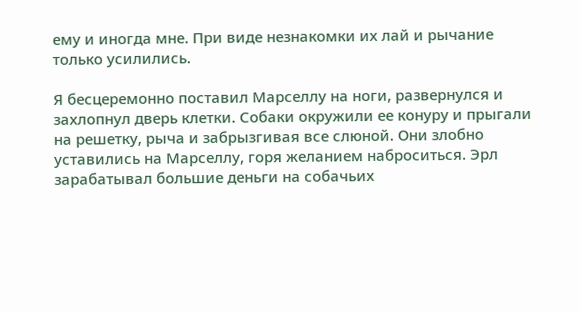ему и иногда мне. При виде незнакомки их лай и рычание только усилились.

Я бесцеремонно поставил Марселлу на ноги, развернулся и захлопнул дверь клетки. Собаки окружили ее конуру и прыгали на решетку, рыча и забрызгивая все слюной. Они злобно уставились на Марселлу, горя желанием наброситься. Эрл зарабатывал большие деньги на собачьих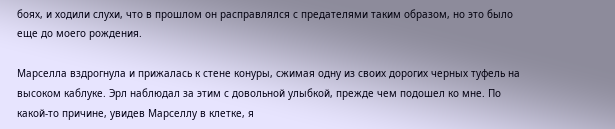боях, и ходили слухи, что в прошлом он расправлялся с предателями таким образом, но это было еще до моего рождения.

Марселла вздрогнула и прижалась к стене конуры, сжимая одну из своих дорогих черных туфель на высоком каблуке. Эрл наблюдал за этим с довольной улыбкой, прежде чем подошел ко мне. По какой-то причине, увидев Марселлу в клетке, я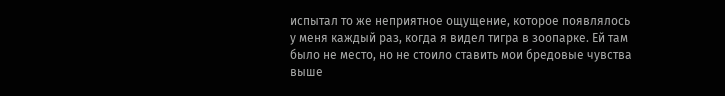испытал то же неприятное ощущение, которое появлялось у меня каждый раз, когда я видел тигра в зоопарке. Ей там было не место, но не стоило ставить мои бредовые чувства выше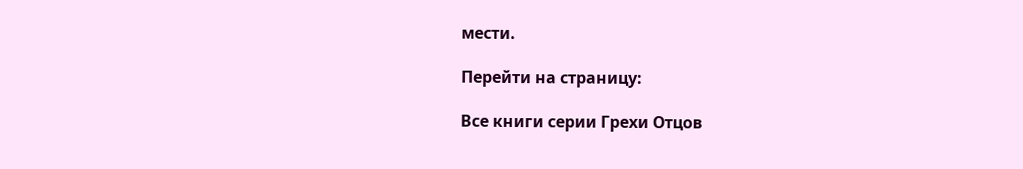мести.

Перейти на страницу:

Все книги серии Грехи Отцов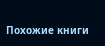Похожие книги